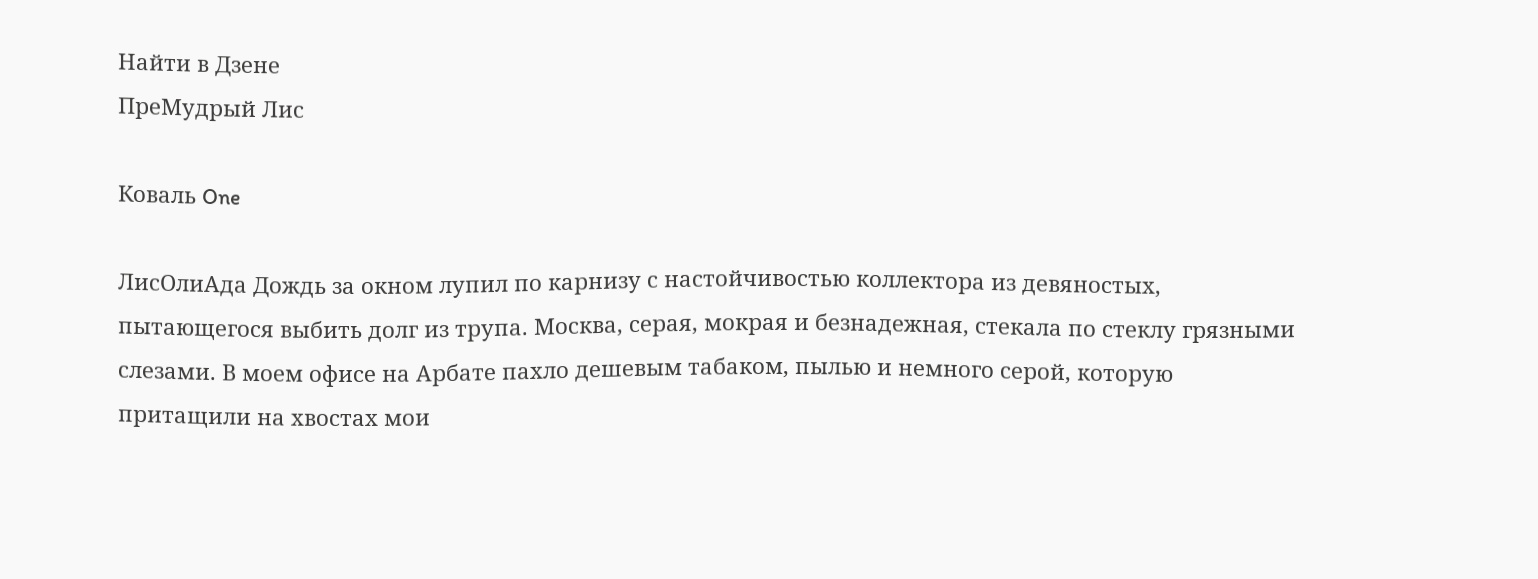Найти в Дзене
ПреМудрый Лис

Коваль One

ЛисОлиАда Дождь за окном лупил по карнизу с настойчивостью коллектора из девяностых, пытающегося выбить долг из трупа. Москва, серая, мокрая и безнадежная, стекала по стеклу грязными слезами. В моем офисе на Арбате пахло дешевым табаком, пылью и немного серой, которую притащили на хвостах мои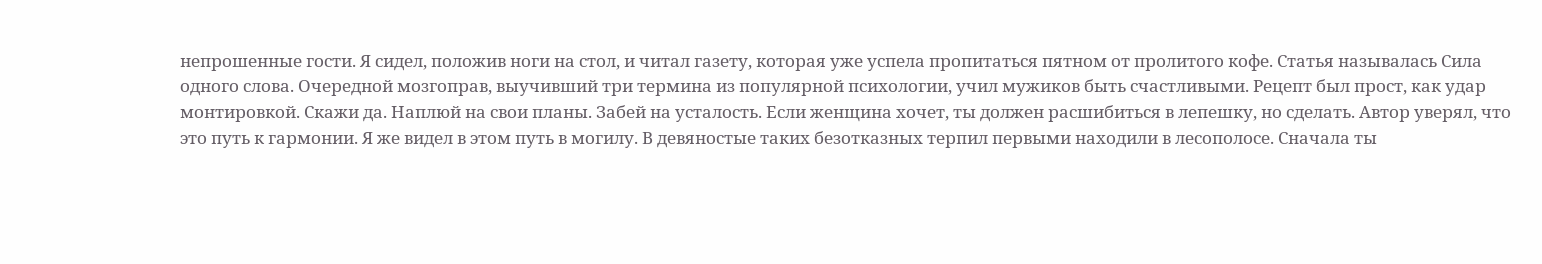непрошенные гости. Я сидел, положив ноги на стол, и читал газету, которая уже успела пропитаться пятном от пролитого кофе. Статья называлась Сила одного слова. Очередной мозгоправ, выучивший три термина из популярной психологии, учил мужиков быть счастливыми. Рецепт был прост, как удар монтировкой. Скажи да. Наплюй на свои планы. Забей на усталость. Если женщина хочет, ты должен расшибиться в лепешку, но сделать. Автор уверял, что это путь к гармонии. Я же видел в этом путь в могилу. В девяностые таких безотказных терпил первыми находили в лесополосе. Сначала ты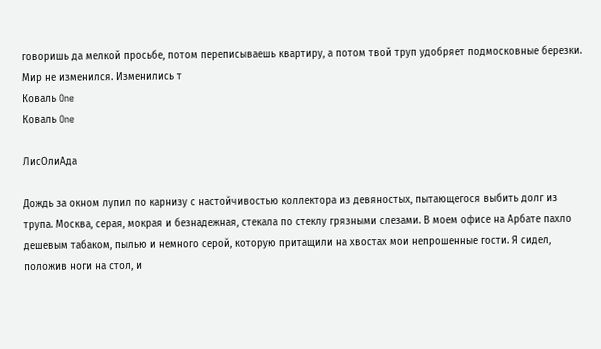говоришь да мелкой просьбе, потом переписываешь квартиру, а потом твой труп удобряет подмосковные березки. Мир не изменился. Изменились т
Коваль One
Коваль One

ЛисОлиАда

Дождь за окном лупил по карнизу с настойчивостью коллектора из девяностых, пытающегося выбить долг из трупа. Москва, серая, мокрая и безнадежная, стекала по стеклу грязными слезами. В моем офисе на Арбате пахло дешевым табаком, пылью и немного серой, которую притащили на хвостах мои непрошенные гости. Я сидел, положив ноги на стол, и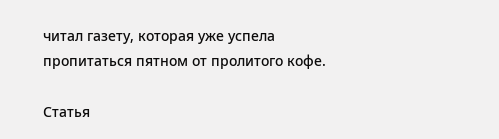читал газету, которая уже успела пропитаться пятном от пролитого кофе.

Статья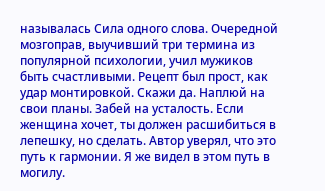называлась Сила одного слова. Очередной мозгоправ, выучивший три термина из популярной психологии, учил мужиков быть счастливыми. Рецепт был прост, как удар монтировкой. Скажи да. Наплюй на свои планы. Забей на усталость. Если женщина хочет, ты должен расшибиться в лепешку, но сделать. Автор уверял, что это путь к гармонии. Я же видел в этом путь в могилу.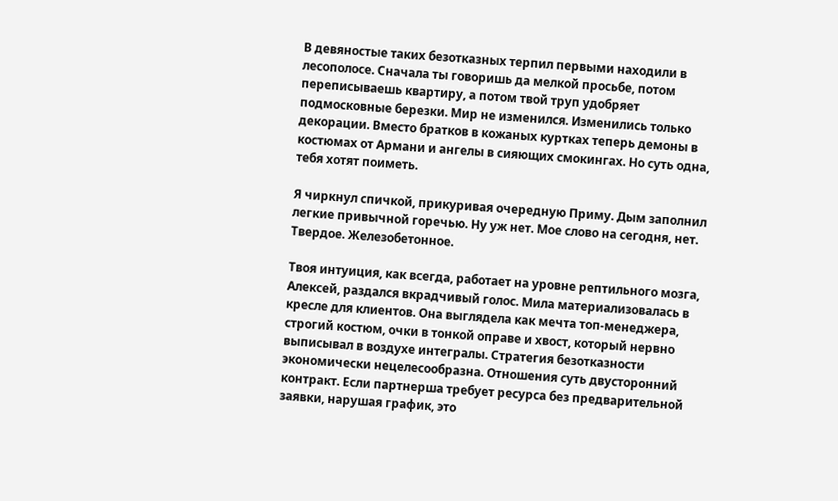В девяностые таких безотказных терпил первыми находили в лесополосе. Сначала ты говоришь да мелкой просьбе, потом переписываешь квартиру, а потом твой труп удобряет подмосковные березки. Мир не изменился. Изменились только декорации. Вместо братков в кожаных куртках теперь демоны в костюмах от Армани и ангелы в сияющих смокингах. Но суть одна, тебя хотят поиметь.

Я чиркнул спичкой, прикуривая очередную Приму. Дым заполнил легкие привычной горечью. Ну уж нет. Мое слово на сегодня, нет. Твердое. Железобетонное.

Твоя интуиция, как всегда, работает на уровне рептильного мозга, Алексей, раздался вкрадчивый голос. Мила материализовалась в кресле для клиентов. Она выглядела как мечта топ-менеджера, строгий костюм, очки в тонкой оправе и хвост, который нервно выписывал в воздухе интегралы. Стратегия безотказности экономически нецелесообразна. Отношения суть двусторонний контракт. Если партнерша требует ресурса без предварительной заявки, нарушая график, это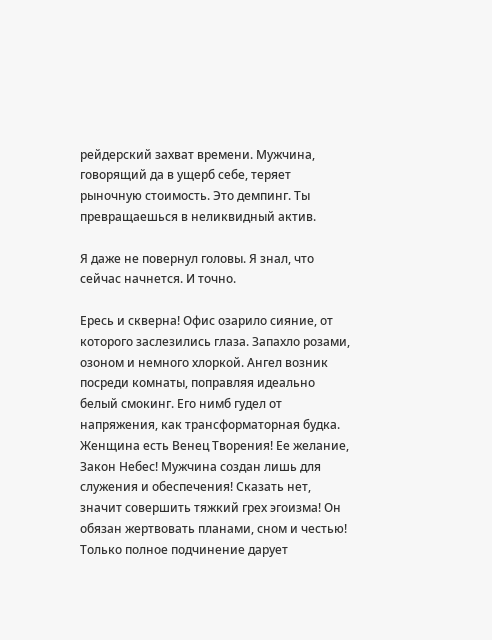рейдерский захват времени. Мужчина, говорящий да в ущерб себе, теряет рыночную стоимость. Это демпинг. Ты превращаешься в неликвидный актив.

Я даже не повернул головы. Я знал, что сейчас начнется. И точно.

Ересь и скверна! Офис озарило сияние, от которого заслезились глаза. Запахло розами, озоном и немного хлоркой. Ангел возник посреди комнаты, поправляя идеально белый смокинг. Его нимб гудел от напряжения, как трансформаторная будка. Женщина есть Венец Творения! Ее желание, Закон Небес! Мужчина создан лишь для служения и обеспечения! Сказать нет, значит совершить тяжкий грех эгоизма! Он обязан жертвовать планами, сном и честью! Только полное подчинение дарует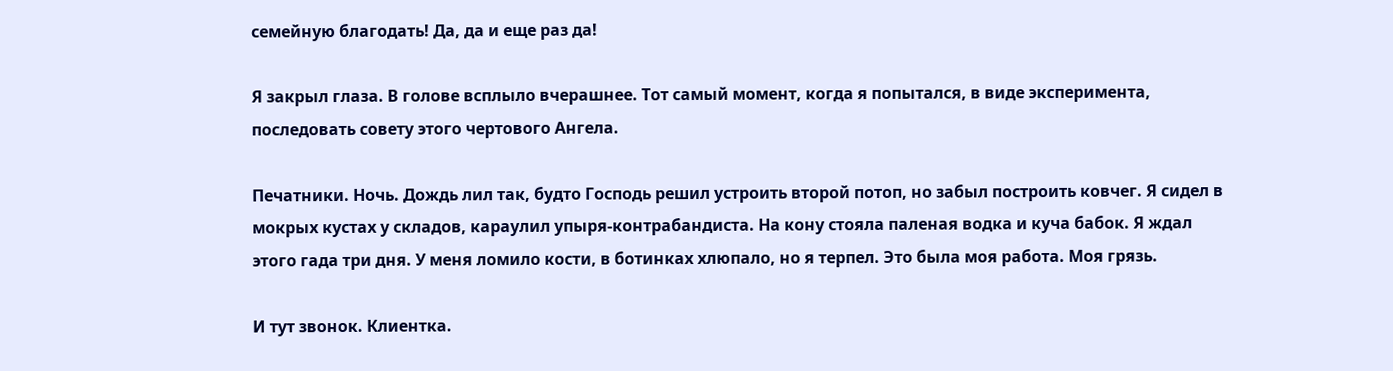семейную благодать! Да, да и еще раз да!

Я закрыл глаза. В голове всплыло вчерашнее. Тот самый момент, когда я попытался, в виде эксперимента, последовать совету этого чертового Ангела.

Печатники. Ночь. Дождь лил так, будто Господь решил устроить второй потоп, но забыл построить ковчег. Я сидел в мокрых кустах у складов, караулил упыря-контрабандиста. На кону стояла паленая водка и куча бабок. Я ждал этого гада три дня. У меня ломило кости, в ботинках хлюпало, но я терпел. Это была моя работа. Моя грязь.

И тут звонок. Клиентка.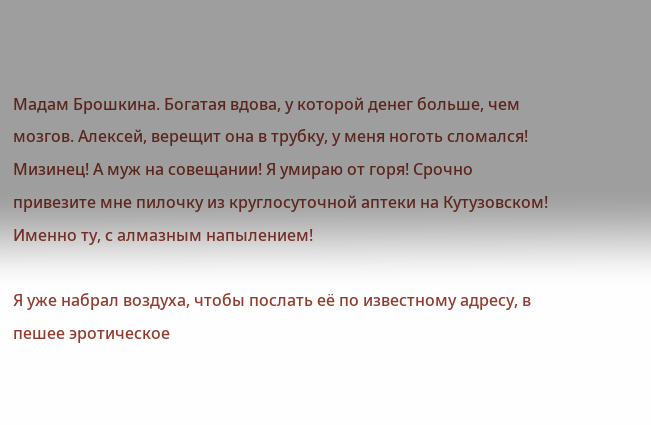Мадам Брошкина. Богатая вдова, у которой денег больше, чем мозгов. Алексей, верещит она в трубку, у меня ноготь сломался! Мизинец! А муж на совещании! Я умираю от горя! Срочно привезите мне пилочку из круглосуточной аптеки на Кутузовском! Именно ту, с алмазным напылением!

Я уже набрал воздуха, чтобы послать её по известному адресу, в пешее эротическое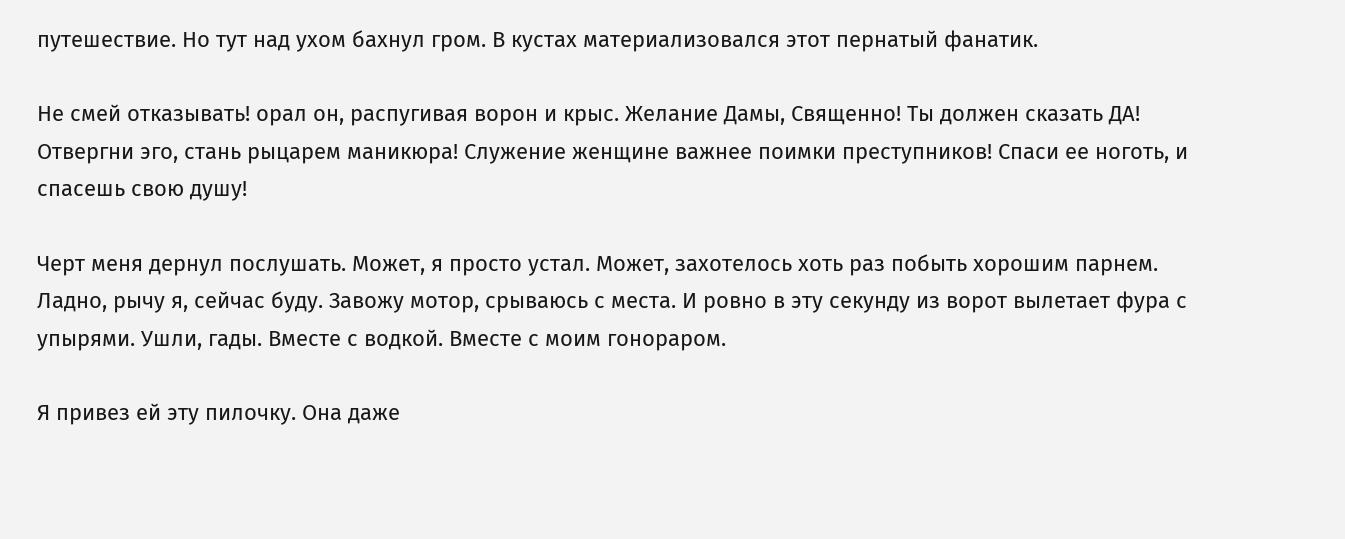путешествие. Но тут над ухом бахнул гром. В кустах материализовался этот пернатый фанатик.

Не смей отказывать! орал он, распугивая ворон и крыс. Желание Дамы, Священно! Ты должен сказать ДА! Отвергни эго, стань рыцарем маникюра! Служение женщине важнее поимки преступников! Спаси ее ноготь, и спасешь свою душу!

Черт меня дернул послушать. Может, я просто устал. Может, захотелось хоть раз побыть хорошим парнем. Ладно, рычу я, сейчас буду. Завожу мотор, срываюсь с места. И ровно в эту секунду из ворот вылетает фура с упырями. Ушли, гады. Вместе с водкой. Вместе с моим гонораром.

Я привез ей эту пилочку. Она даже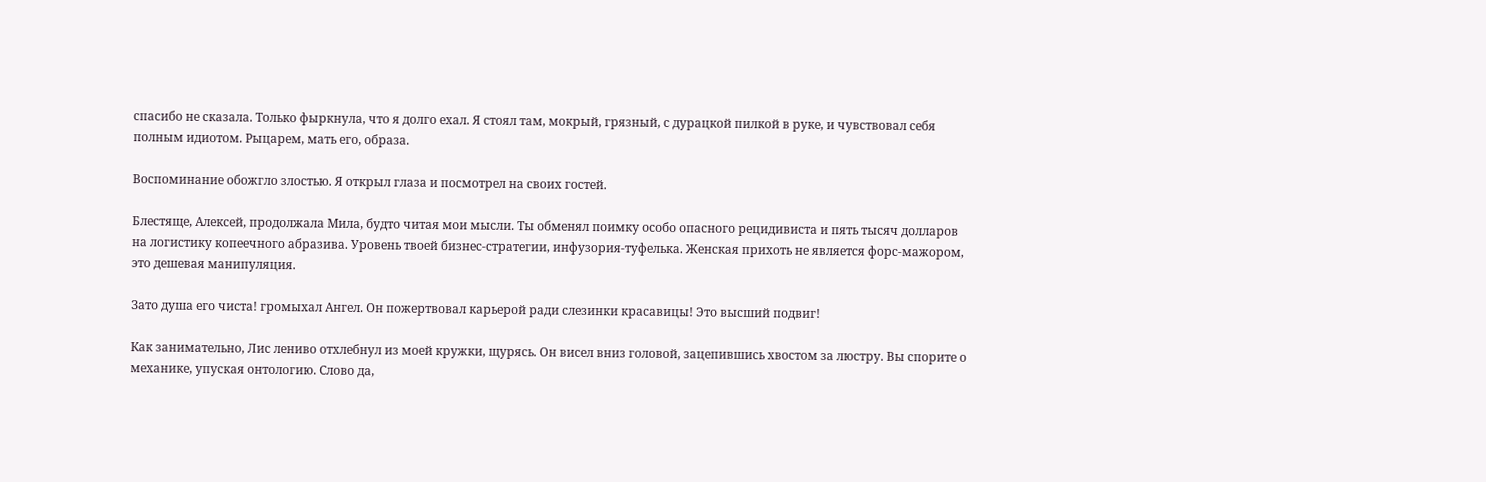спасибо не сказала. Только фыркнула, что я долго ехал. Я стоял там, мокрый, грязный, с дурацкой пилкой в руке, и чувствовал себя полным идиотом. Рыцарем, мать его, образа.

Воспоминание обожгло злостью. Я открыл глаза и посмотрел на своих гостей.

Блестяще, Алексей, продолжала Мила, будто читая мои мысли. Ты обменял поимку особо опасного рецидивиста и пять тысяч долларов на логистику копеечного абразива. Уровень твоей бизнес-стратегии, инфузория-туфелька. Женская прихоть не является форс-мажором, это дешевая манипуляция.

Зато душа его чиста! громыхал Ангел. Он пожертвовал карьерой ради слезинки красавицы! Это высший подвиг!

Как занимательно, Лис лениво отхлебнул из моей кружки, щурясь. Он висел вниз головой, зацепившись хвостом за люстру. Вы спорите о механике, упуская онтологию. Слово да,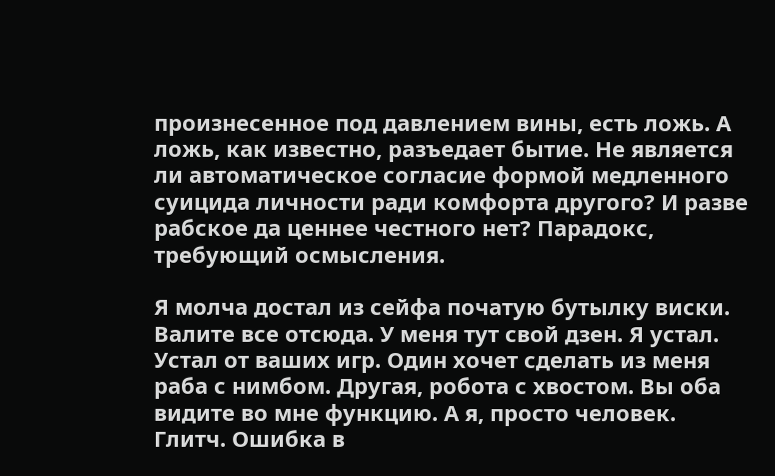произнесенное под давлением вины, есть ложь. А ложь, как известно, разъедает бытие. Не является ли автоматическое согласие формой медленного суицида личности ради комфорта другого? И разве рабское да ценнее честного нет? Парадокс, требующий осмысления.

Я молча достал из сейфа початую бутылку виски. Валите все отсюда. У меня тут свой дзен. Я устал. Устал от ваших игр. Один хочет сделать из меня раба с нимбом. Другая, робота с хвостом. Вы оба видите во мне функцию. А я, просто человек. Глитч. Ошибка в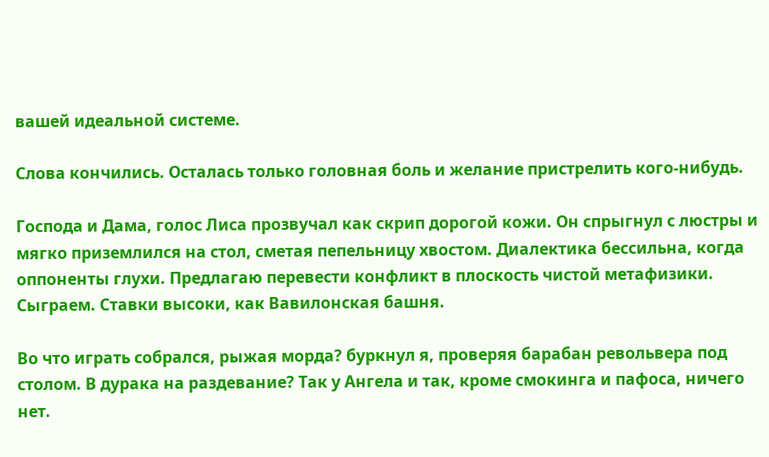вашей идеальной системе.

Слова кончились. Осталась только головная боль и желание пристрелить кого-нибудь.

Господа и Дама, голос Лиса прозвучал как скрип дорогой кожи. Он спрыгнул с люстры и мягко приземлился на стол, сметая пепельницу хвостом. Диалектика бессильна, когда оппоненты глухи. Предлагаю перевести конфликт в плоскость чистой метафизики. Сыграем. Ставки высоки, как Вавилонская башня.

Во что играть собрался, рыжая морда? буркнул я, проверяя барабан револьвера под столом. В дурака на раздевание? Так у Ангела и так, кроме смокинга и пафоса, ничего нет.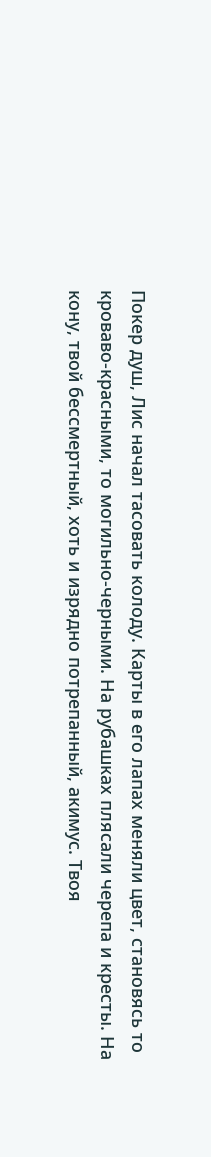Покер душ, Лис начал тасовать колоду. Карты в его лапах меняли цвет, становясь то кроваво-красными, то могильно-черными. На рубашках плясали черепа и кресты. На кону, твой бессмертный, хоть и изрядно потрепанный, акимус. Твоя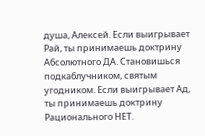душа, Алексей. Если выигрывает Рай, ты принимаешь доктрину Абсолютного ДА. Становишься подкаблучником, святым угодником. Если выигрывает Ад, ты принимаешь доктрину Рационального НЕТ.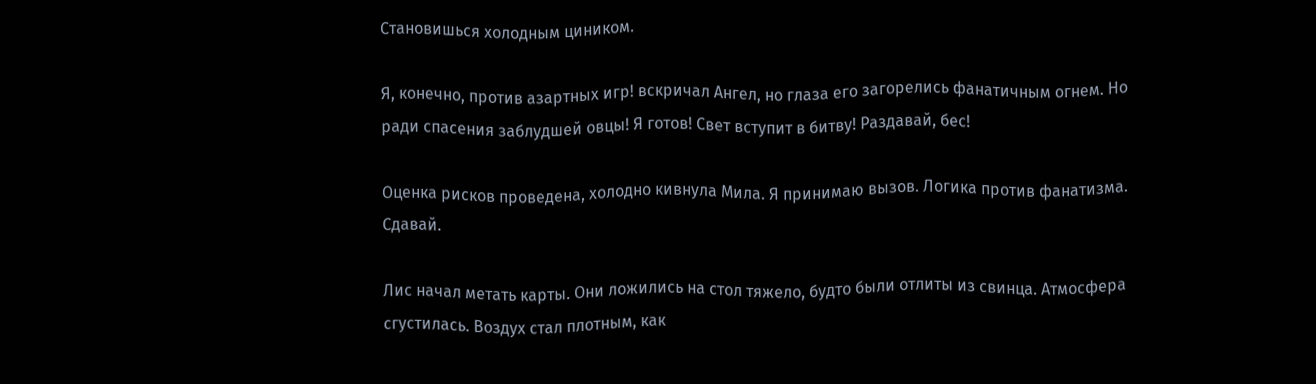Становишься холодным циником.

Я, конечно, против азартных игр! вскричал Ангел, но глаза его загорелись фанатичным огнем. Но ради спасения заблудшей овцы! Я готов! Свет вступит в битву! Раздавай, бес!

Оценка рисков проведена, холодно кивнула Мила. Я принимаю вызов. Логика против фанатизма. Сдавай.

Лис начал метать карты. Они ложились на стол тяжело, будто были отлиты из свинца. Атмосфера сгустилась. Воздух стал плотным, как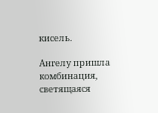кисель.

Ангелу пришла комбинация, светящаяся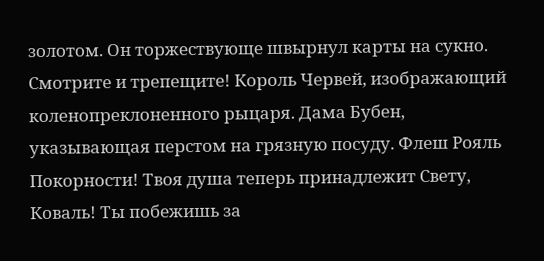золотом. Он торжествующе швырнул карты на сукно. Смотрите и трепещите! Король Червей, изображающий коленопреклоненного рыцаря. Дама Бубен, указывающая перстом на грязную посуду. Флеш Рояль Покорности! Твоя душа теперь принадлежит Свету, Коваль! Ты побежишь за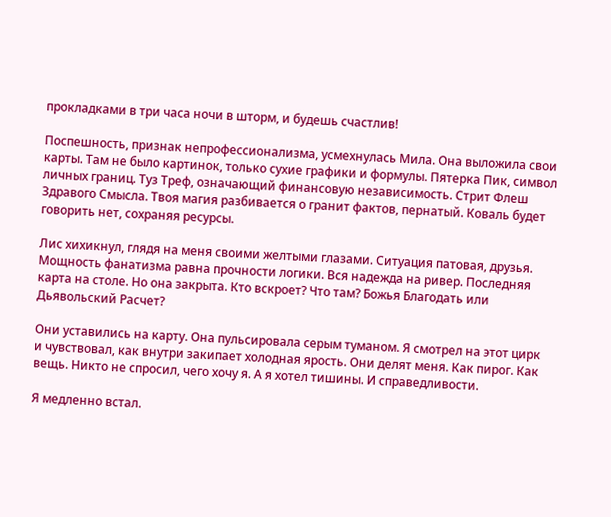прокладками в три часа ночи в шторм, и будешь счастлив!

Поспешность, признак непрофессионализма, усмехнулась Мила. Она выложила свои карты. Там не было картинок, только сухие графики и формулы. Пятерка Пик, символ личных границ. Туз Треф, означающий финансовую независимость. Стрит Флеш Здравого Смысла. Твоя магия разбивается о гранит фактов, пернатый. Коваль будет говорить нет, сохраняя ресурсы.

Лис хихикнул, глядя на меня своими желтыми глазами. Ситуация патовая, друзья. Мощность фанатизма равна прочности логики. Вся надежда на ривер. Последняя карта на столе. Но она закрыта. Кто вскроет? Что там? Божья Благодать или Дьявольский Расчет?

Они уставились на карту. Она пульсировала серым туманом. Я смотрел на этот цирк и чувствовал, как внутри закипает холодная ярость. Они делят меня. Как пирог. Как вещь. Никто не спросил, чего хочу я. А я хотел тишины. И справедливости.

Я медленно встал.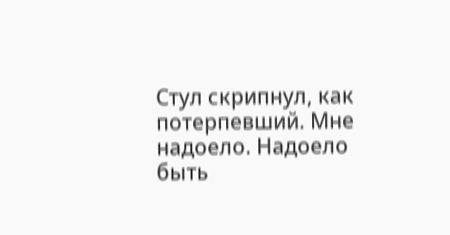Стул скрипнул, как потерпевший. Мне надоело. Надоело быть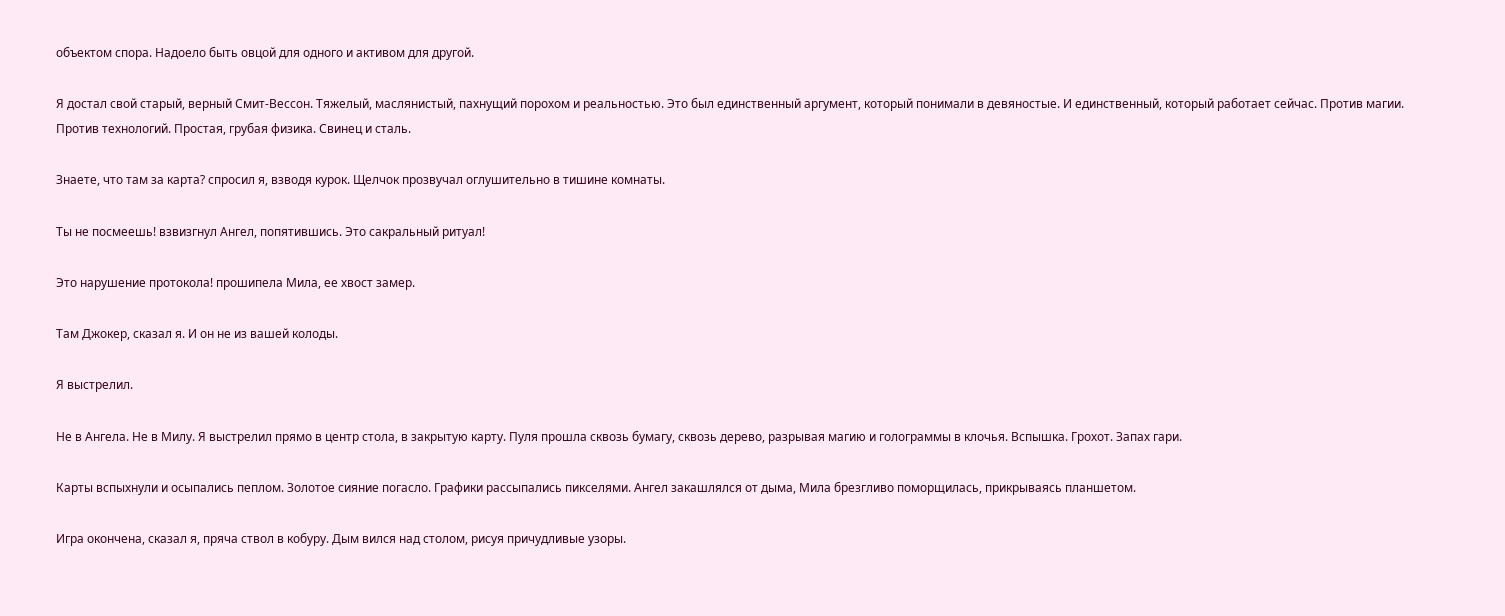объектом спора. Надоело быть овцой для одного и активом для другой.

Я достал свой старый, верный Смит-Вессон. Тяжелый, маслянистый, пахнущий порохом и реальностью. Это был единственный аргумент, который понимали в девяностые. И единственный, который работает сейчас. Против магии. Против технологий. Простая, грубая физика. Свинец и сталь.

Знаете, что там за карта? спросил я, взводя курок. Щелчок прозвучал оглушительно в тишине комнаты.

Ты не посмеешь! взвизгнул Ангел, попятившись. Это сакральный ритуал!

Это нарушение протокола! прошипела Мила, ее хвост замер.

Там Джокер, сказал я. И он не из вашей колоды.

Я выстрелил.

Не в Ангела. Не в Милу. Я выстрелил прямо в центр стола, в закрытую карту. Пуля прошла сквозь бумагу, сквозь дерево, разрывая магию и голограммы в клочья. Вспышка. Грохот. Запах гари.

Карты вспыхнули и осыпались пеплом. Золотое сияние погасло. Графики рассыпались пикселями. Ангел закашлялся от дыма, Мила брезгливо поморщилась, прикрываясь планшетом.

Игра окончена, сказал я, пряча ствол в кобуру. Дым вился над столом, рисуя причудливые узоры.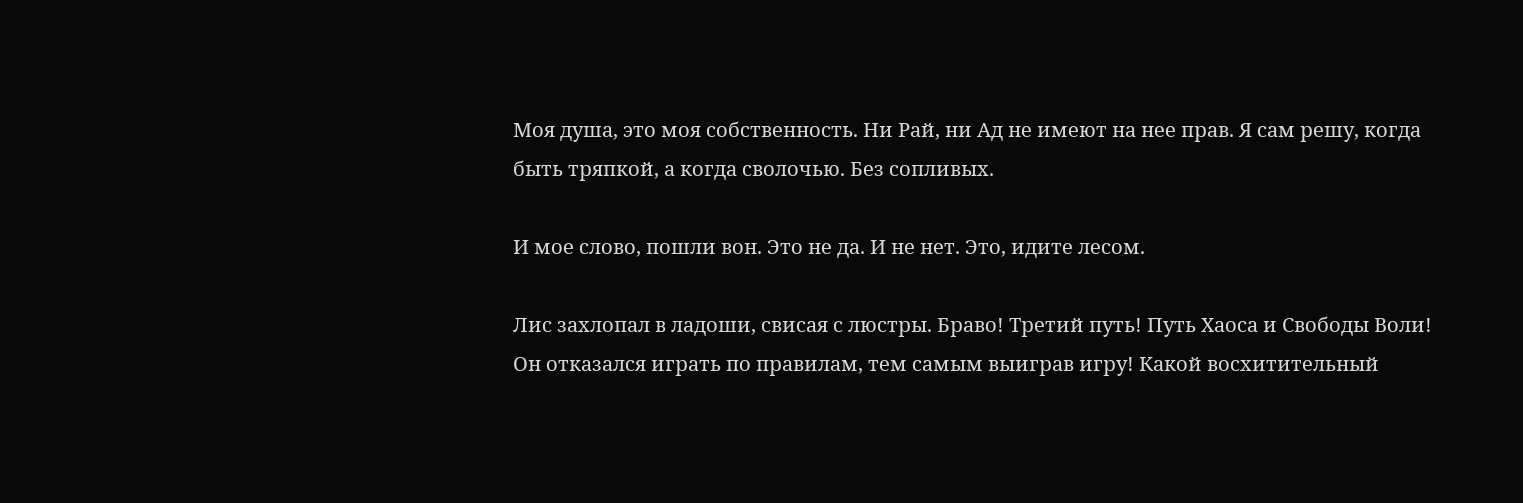Моя душа, это моя собственность. Ни Рай, ни Ад не имеют на нее прав. Я сам решу, когда быть тряпкой, а когда сволочью. Без сопливых.

И мое слово, пошли вон. Это не да. И не нет. Это, идите лесом.

Лис захлопал в ладоши, свисая с люстры. Браво! Третий путь! Путь Хаоса и Свободы Воли! Он отказался играть по правилам, тем самым выиграв игру! Какой восхитительный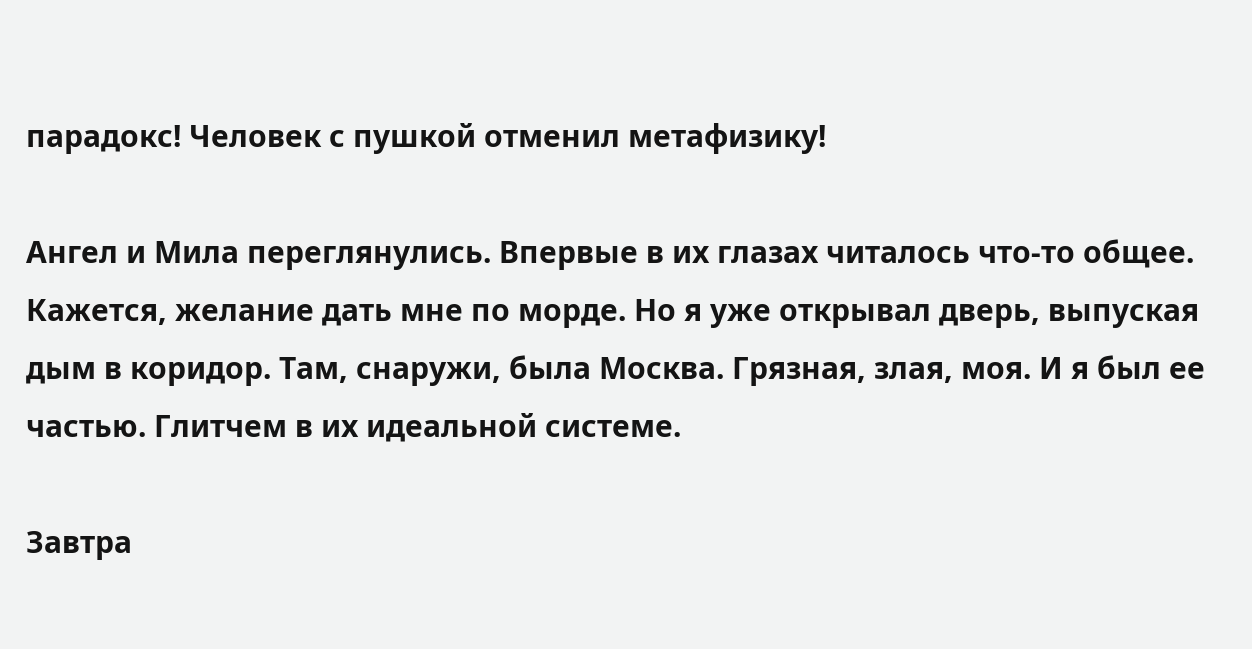парадокс! Человек с пушкой отменил метафизику!

Ангел и Мила переглянулись. Впервые в их глазах читалось что-то общее. Кажется, желание дать мне по морде. Но я уже открывал дверь, выпуская дым в коридор. Там, снаружи, была Москва. Грязная, злая, моя. И я был ее частью. Глитчем в их идеальной системе.

Завтра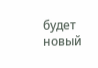будет новый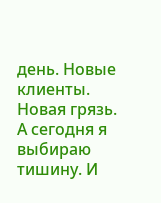день. Новые клиенты. Новая грязь. А сегодня я выбираю тишину. И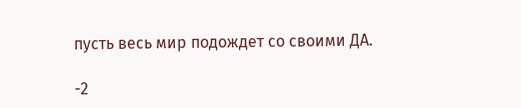пусть весь мир подождет со своими ДА.

-2